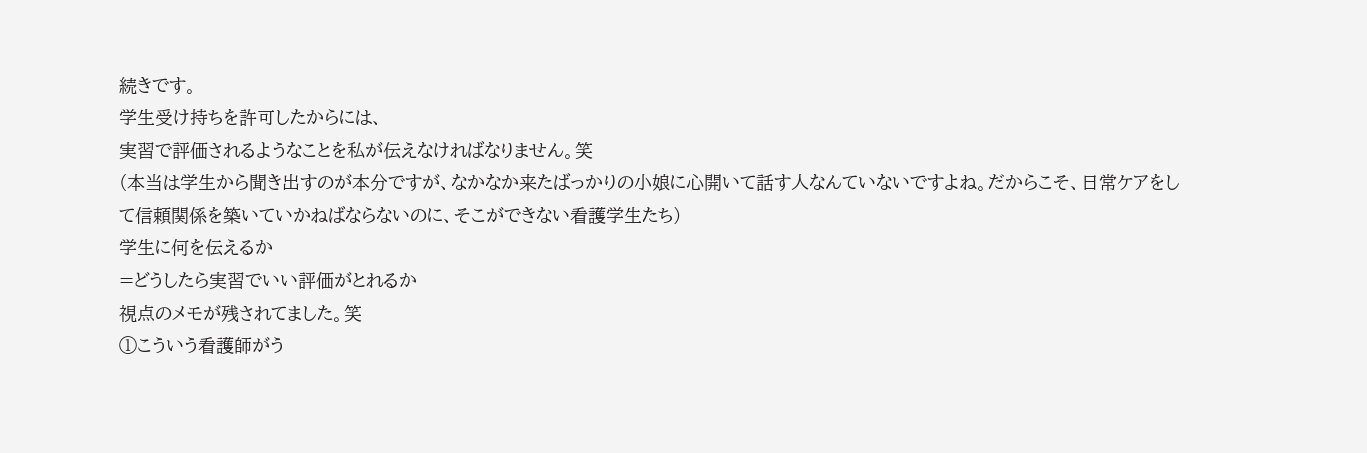続きです。
学生受け持ちを許可したからには、
実習で評価されるようなことを私が伝えなければなりません。笑
(本当は学生から聞き出すのが本分ですが、なかなか来たばっかりの小娘に心開いて話す人なんていないですよね。だからこそ、日常ケアをして信頼関係を築いていかねばならないのに、そこができない看護学生たち)
学生に何を伝えるか
=どうしたら実習でいい評価がとれるか
視点のメモが残されてました。笑
①こういう看護師がう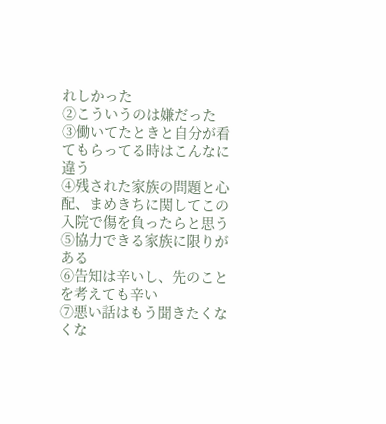れしかった
②こういうのは嫌だった
③働いてたときと自分が看てもらってる時はこんなに違う
④残された家族の問題と心配、まめきちに関してこの入院で傷を負ったらと思う
⑤協力できる家族に限りがある
⑥告知は辛いし、先のことを考えても辛い
⑦悪い話はもう聞きたくなくな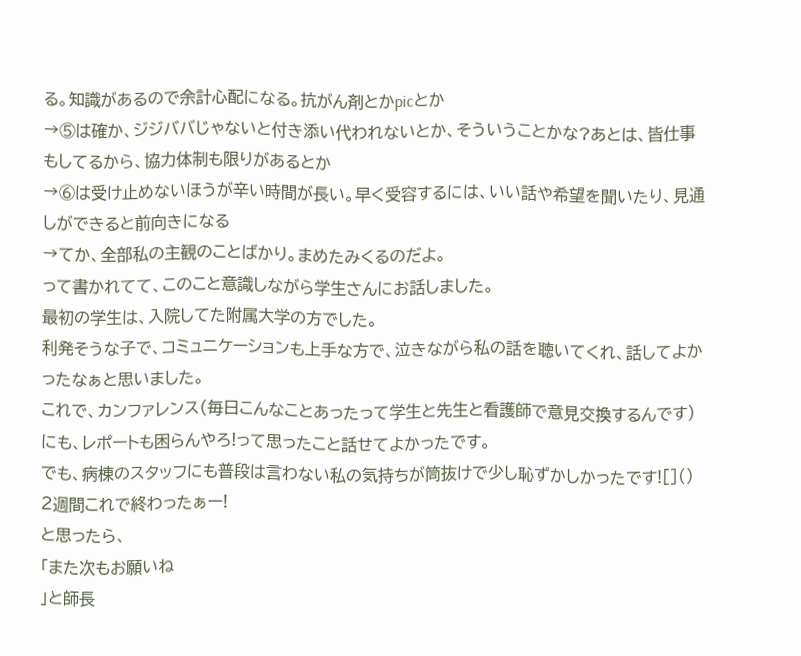る。知識があるので余計心配になる。抗がん剤とかpicとか
→⑤は確か、ジジババじゃないと付き添い代われないとか、そういうことかな?あとは、皆仕事もしてるから、協力体制も限りがあるとか
→⑥は受け止めないほうが辛い時間が長い。早く受容するには、いい話や希望を聞いたり、見通しができると前向きになる
→てか、全部私の主観のことばかり。まめたみくるのだよ。
って書かれてて、このこと意識しながら学生さんにお話しました。
最初の学生は、入院してた附属大学の方でした。
利発そうな子で、コミュニケーションも上手な方で、泣きながら私の話を聴いてくれ、話してよかったなぁと思いました。
これで、カンファレンス(毎日こんなことあったって学生と先生と看護師で意見交換するんです)にも、レポートも困らんやろ!って思ったこと話せてよかったです。
でも、病棟のスタッフにも普段は言わない私の気持ちが筒抜けで少し恥ずかしかったです![]()
2週間これで終わったぁー!
と思ったら、
「また次もお願いね
」と師長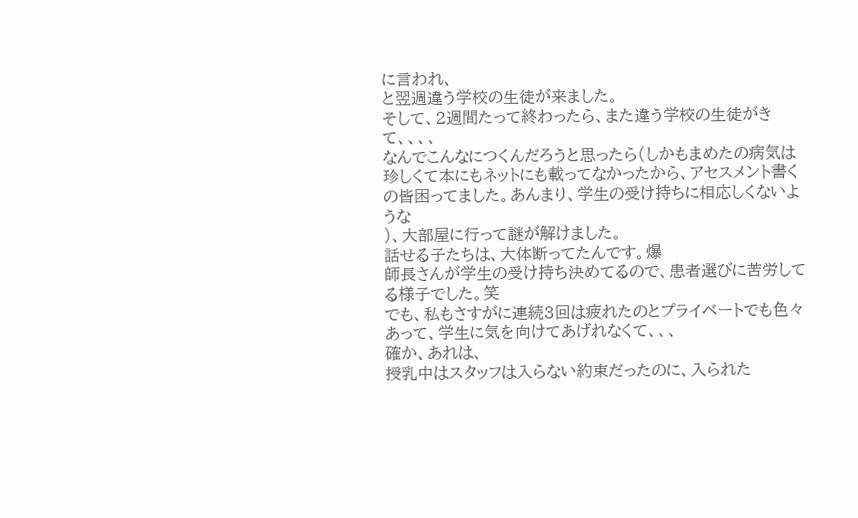に言われ、
と翌週違う学校の生徒が来ました。
そして、2週間たって終わったら、また違う学校の生徒がきて、、、、
なんでこんなにつくんだろうと思ったら(しかもまめたの病気は珍しくて本にもネットにも載ってなかったから、アセスメント書くの皆困ってました。あんまり、学生の受け持ちに相応しくないような
)、大部屋に行って謎が解けました。
話せる子たちは、大体断ってたんです。爆
師長さんが学生の受け持ち決めてるので、患者選びに苦労してる様子でした。笑
でも、私もさすがに連続3回は疲れたのとプライベートでも色々あって、学生に気を向けてあげれなくて、、、
確か、あれは、
授乳中はスタッフは入らない約束だったのに、入られた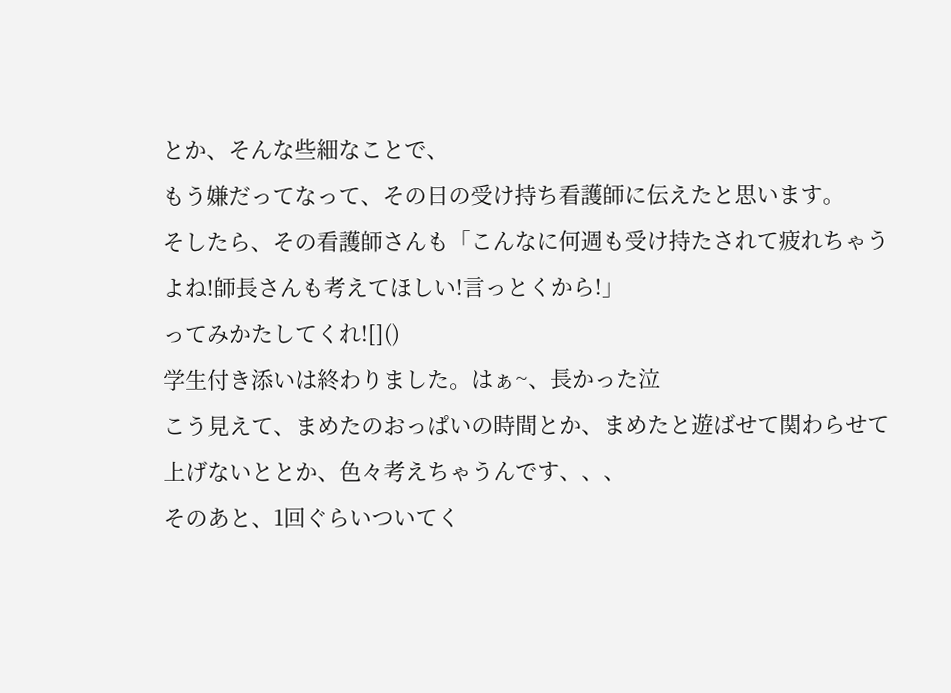とか、そんな些細なことで、
もう嫌だってなって、その日の受け持ち看護師に伝えたと思います。
そしたら、その看護師さんも「こんなに何週も受け持たされて疲れちゃうよね!師長さんも考えてほしい!言っとくから!」
ってみかたしてくれ![]()
学生付き添いは終わりました。はぁ~、長かった泣
こう見えて、まめたのおっぱいの時間とか、まめたと遊ばせて関わらせて上げないととか、色々考えちゃうんです、、、
そのあと、1回ぐらいついてく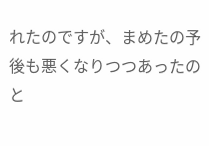れたのですが、まめたの予後も悪くなりつつあったのと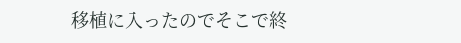移植に入ったのでそこで終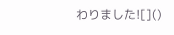わりました![]()